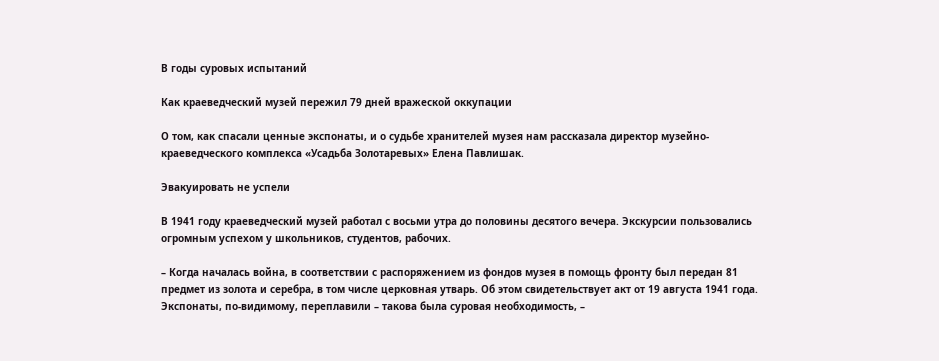В годы суровых испытаний

Как краеведческий музей пережил 79 дней вражеской оккупации

О том, как спасали ценные экспонаты, и о судьбе хранителей музея нам рассказала директор музейно-краеведческого комплекса «Усадьба Золотаревых» Елена Павлишак.

Эвакуировать не успели

В 1941 году краеведческий музей работал с восьми утра до половины десятого вечера. Экскурсии пользовались огромным успехом у школьников, студентов, рабочих.

– Когда началась война, в соответствии с распоряжением из фондов музея в помощь фронту был передан 81 предмет из золота и серебра, в том числе церковная утварь. Об этом свидетельствует акт от 19 августа 1941 года. Экспонаты, по-видимому, переплавили – такова была суровая необходимость, –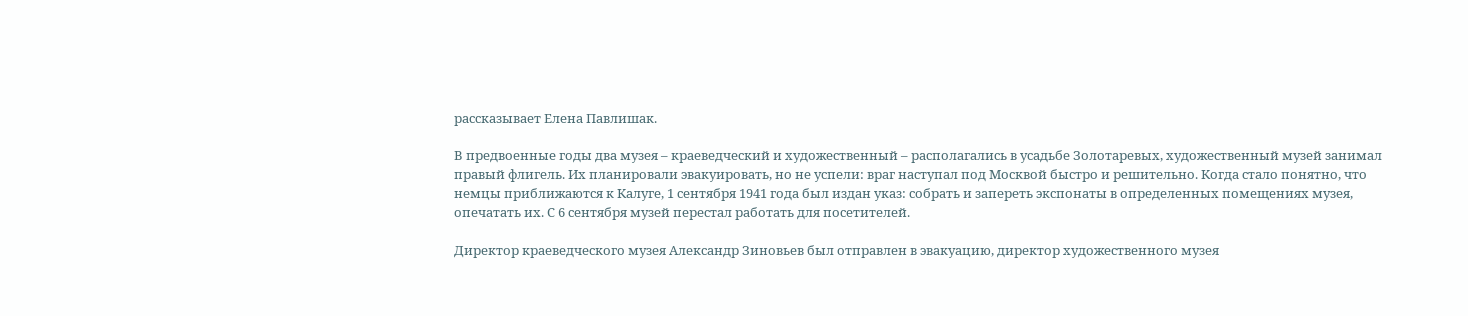рассказывает Елена Павлишак.

В предвоенные годы два музея – краеведческий и художественный – располагались в усадьбе Золотаревых, художественный музей занимал правый флигель. Их планировали эвакуировать, но не успели: враг наступал под Москвой быстро и решительно. Когда стало понятно, что немцы приближаются к Калуге, 1 сентября 1941 года был издан указ: собрать и запереть экспонаты в определенных помещениях музея, опечатать их. С 6 сентября музей перестал работать для посетителей.

Директор краеведческого музея Александр Зиновьев был отправлен в эвакуацию, директор художественного музея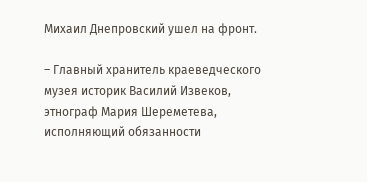Михаил Днепровский ушел на фронт.

– Главный хранитель краеведческого музея историк Василий Извеков, этнограф Мария Шереметева, исполняющий обязанности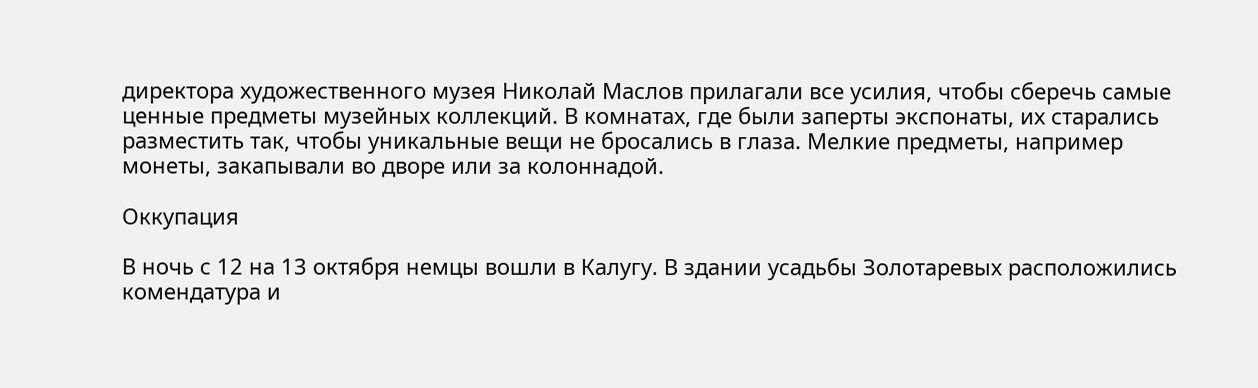директора художественного музея Николай Маслов прилагали все усилия, чтобы сберечь самые ценные предметы музейных коллекций. В комнатах, где были заперты экспонаты, их старались разместить так, чтобы уникальные вещи не бросались в глаза. Мелкие предметы, например монеты, закапывали во дворе или за колоннадой.

Оккупация

В ночь с 12 на 13 октября немцы вошли в Калугу. В здании усадьбы Золотаревых расположились комендатура и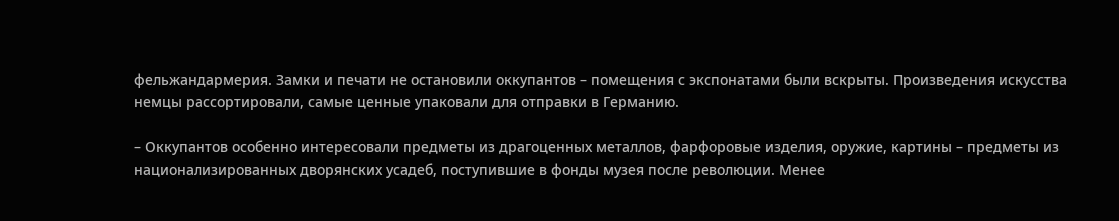фельжандармерия. Замки и печати не остановили оккупантов – помещения с экспонатами были вскрыты. Произведения искусства немцы рассортировали, самые ценные упаковали для отправки в Германию.

– Оккупантов особенно интересовали предметы из драгоценных металлов, фарфоровые изделия, оружие, картины – предметы из национализированных дворянских усадеб, поступившие в фонды музея после революции. Менее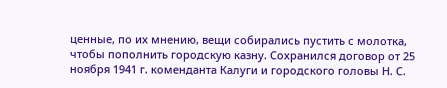ценные, по их мнению, вещи собирались пустить с молотка, чтобы пополнить городскую казну. Сохранился договор от 25 ноября 1941 г. коменданта Калуги и городского головы Н. С.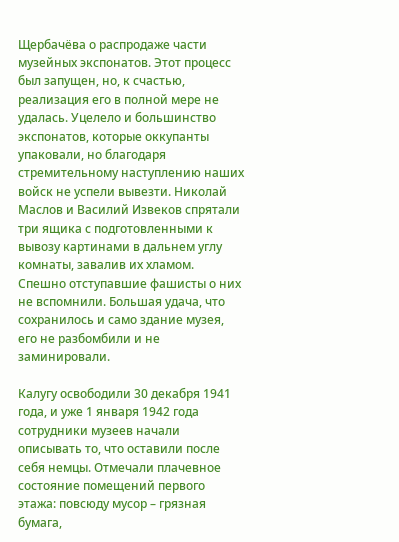Щербачёва о распродаже части музейных экспонатов. Этот процесс был запущен, но, к счастью, реализация его в полной мере не удалась. Уцелело и большинство экспонатов, которые оккупанты упаковали, но благодаря стремительному наступлению наших войск не успели вывезти. Николай Маслов и Василий Извеков спрятали три ящика с подготовленными к вывозу картинами в дальнем углу комнаты, завалив их хламом. Спешно отступавшие фашисты о них не вспомнили. Большая удача, что сохранилось и само здание музея, его не разбомбили и не заминировали.

Калугу освободили 30 декабря 1941 года, и уже 1 января 1942 года сотрудники музеев начали описывать то, что оставили после себя немцы. Отмечали плачевное состояние помещений первого этажа: повсюду мусор – грязная бумага,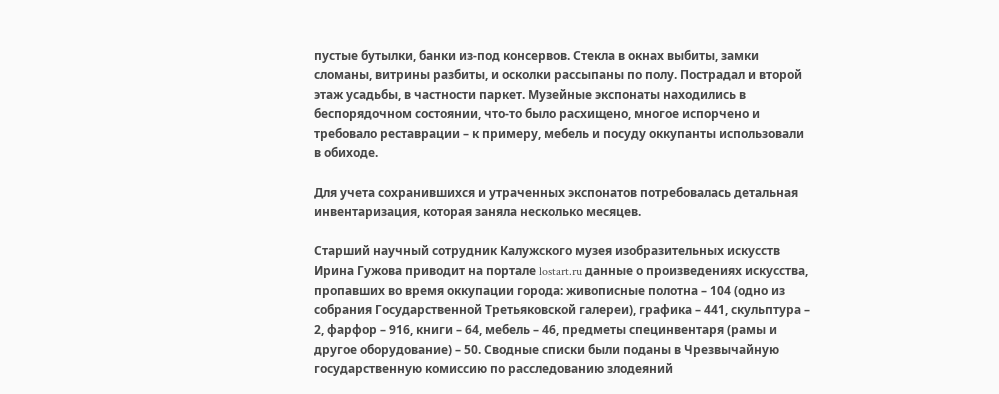пустые бутылки, банки из-под консервов. Стекла в окнах выбиты, замки сломаны, витрины разбиты, и осколки рассыпаны по полу. Пострадал и второй этаж усадьбы, в частности паркет. Музейные экспонаты находились в беспорядочном состоянии, что‑то было расхищено, многое испорчено и требовало реставрации – к примеру, мебель и посуду оккупанты использовали в обиходе.

Для учета сохранившихся и утраченных экспонатов потребовалась детальная инвентаризация, которая заняла несколько месяцев.

Старший научный сотрудник Калужского музея изобразительных искусств Ирина Гужова приводит на портале lostart.ru данные о произведениях искусства, пропавших во время оккупации города: живописные полотна – 104 (одно из собрания Государственной Третьяковской галереи), графика – 441, скульптура – 2, фарфор – 916, книги – 64, мебель – 46, предметы специнвентаря (рамы и другое оборудование) – 50. Сводные списки были поданы в Чрезвычайную государственную комиссию по расследованию злодеяний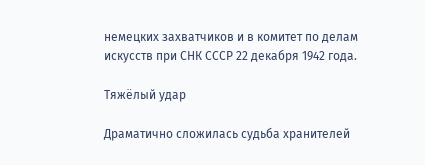немецких захватчиков и в комитет по делам искусств при СНК СССР 22 декабря 1942 года.

Тяжёлый удар

Драматично сложилась судьба хранителей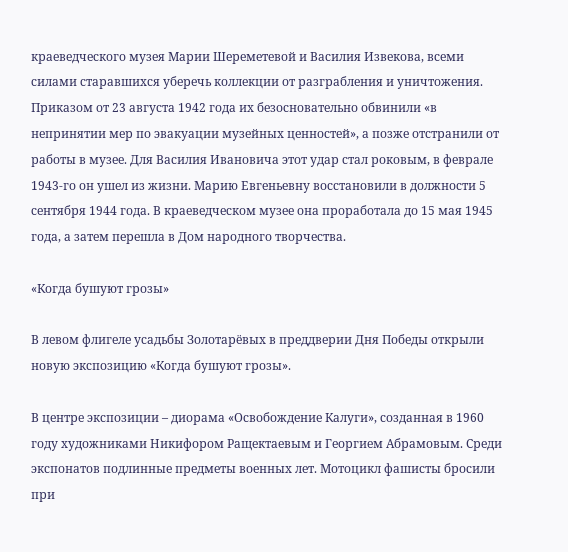краеведческого музея Марии Шереметевой и Василия Извекова, всеми силами старавшихся уберечь коллекции от разграбления и уничтожения. Приказом от 23 августа 1942 года их безосновательно обвинили «в непринятии мер по эвакуации музейных ценностей», а позже отстранили от работы в музее. Для Василия Ивановича этот удар стал роковым, в феврале 1943‑го он ушел из жизни. Марию Евгеньевну восстановили в должности 5 сентября 1944 года. В краеведческом музее она проработала до 15 мая 1945 года, а затем перешла в Дом народного творчества.

«Когда бушуют грозы»

В левом флигеле усадьбы Золотарёвых в преддверии Дня Победы открыли новую экспозицию «Когда бушуют грозы».

В центре экспозиции – диорама «Освобождение Калуги», созданная в 1960 году художниками Никифором Ращектаевым и Георгием Абрамовым. Среди экспонатов подлинные предметы военных лет. Мотоцикл фашисты бросили при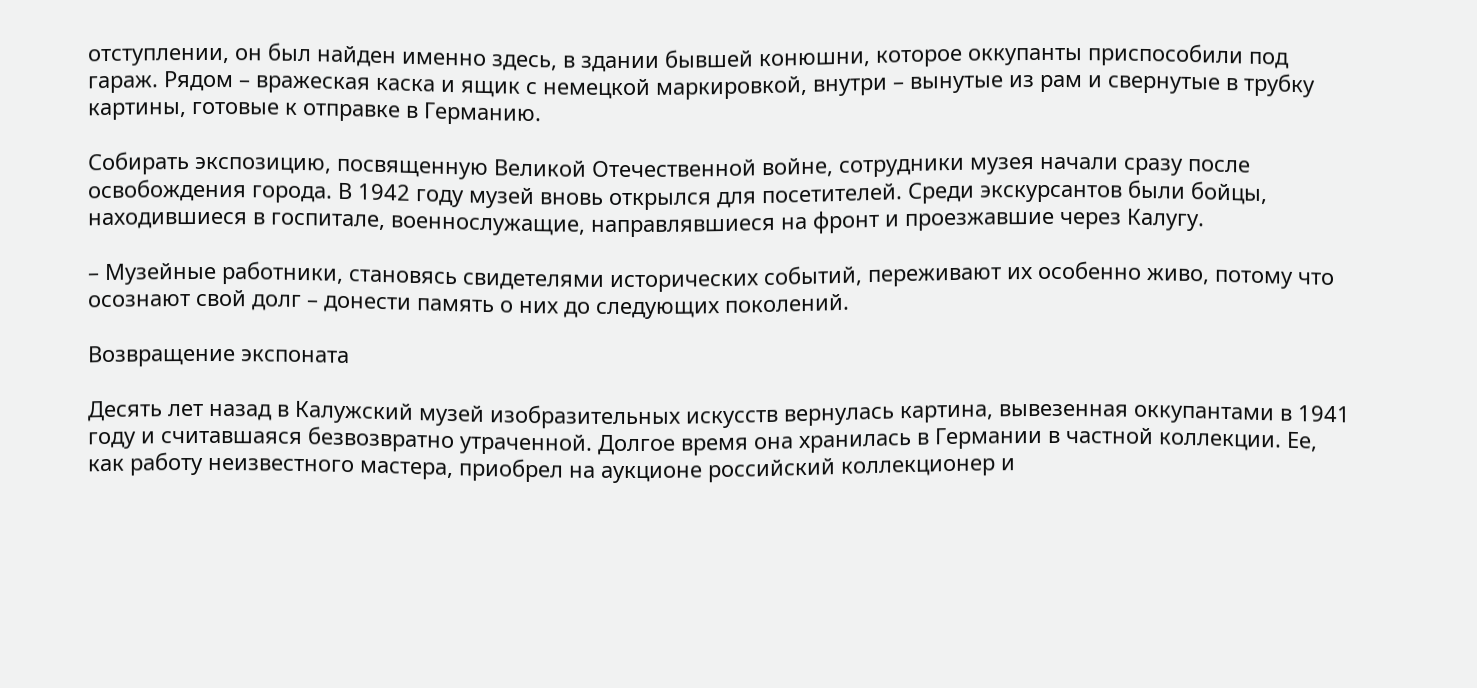отступлении, он был найден именно здесь, в здании бывшей конюшни, которое оккупанты приспособили под гараж. Рядом – вражеская каска и ящик с немецкой маркировкой, внутри – вынутые из рам и свернутые в трубку картины, готовые к отправке в Германию.

Собирать экспозицию, посвященную Великой Отечественной войне, сотрудники музея начали сразу после освобождения города. В 1942 году музей вновь открылся для посетителей. Среди экскурсантов были бойцы, находившиеся в госпитале, военнослужащие, направлявшиеся на фронт и проезжавшие через Калугу.

– Музейные работники, становясь свидетелями исторических событий, переживают их особенно живо, потому что осознают свой долг – донести память о них до следующих поколений.

Возвращение экспоната

Десять лет назад в Калужский музей изобразительных искусств вернулась картина, вывезенная оккупантами в 1941 году и считавшаяся безвозвратно утраченной. Долгое время она хранилась в Германии в частной коллекции. Ее, как работу неизвестного мастера, приобрел на аукционе российский коллекционер и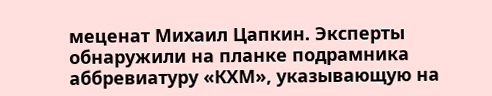меценат Михаил Цапкин. Эксперты обнаружили на планке подрамника аббревиатуру «КХМ», указывающую на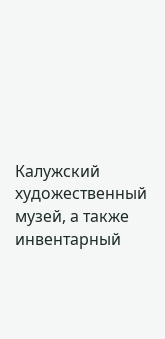Калужский художественный музей, а также инвентарный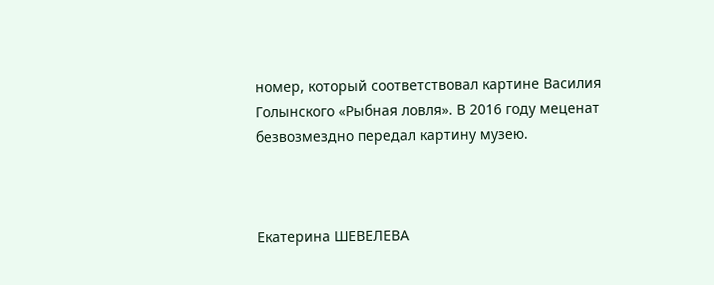номер, который соответствовал картине Василия Голынского «Рыбная ловля». В 2016 году меценат безвозмездно передал картину музею.



Екатерина ШЕВЕЛЕВА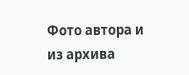Фото автора и из архива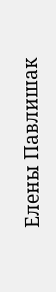Елены Павлишак